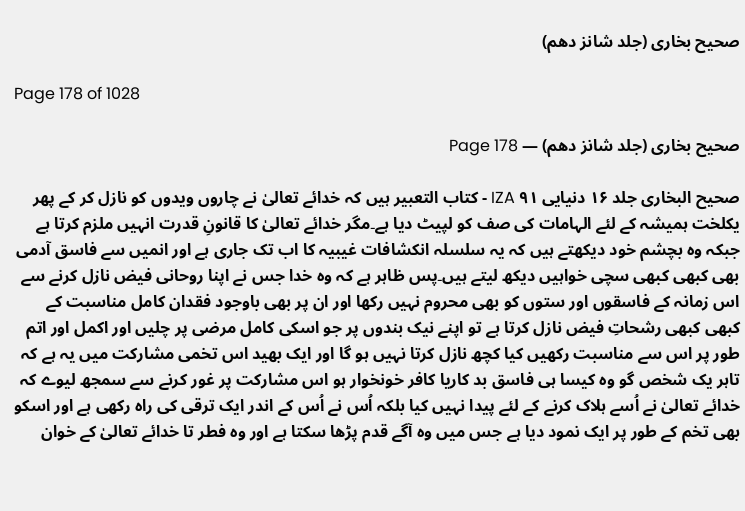صحیح بخاری (جلد شانز دھم)

Page 178 of 1028

صحیح بخاری (جلد شانز دھم) — Page 178

صحیح البخاری جلد ۱۶ دنیایی IZA ۹۱ - كتاب التعبير ہیں کہ خدائے تعالیٰ نے چاروں ویدوں کو نازل کر کے پھر یکلخت ہمیشہ کے لئے الہامات کی صف کو لپیٹ دیا ہے۔مگر خدائے تعالیٰ کا قانونِ قدرت انہیں ملزم کرتا ہے جبکہ وہ بچشم خود دیکھتے ہیں کہ یہ سلسلہ انکشافات غیبیہ کا اب تک جاری ہے اور انمیں سے فاسق آدمی بھی کبھی کبھی سچی خواہیں دیکھ لیتے ہیں۔پس ظاہر ہے کہ وہ خدا جس نے اپنا روحانی فیض نازل کرنے سے اس زمانہ کے فاسقوں اور ستوں کو بھی محروم نہیں رکھا اور ان پر بھی باوجود فقدان کامل مناسبت کے کبھی کبھی رشحاتِ فیض نازل کرتا ہے تو اپنے نیک بندوں پر جو اسکی کامل مرضی پر چلیں اور اکمل اور اتم طور پر اس سے مناسبت رکھیں کیا کچھ نازل کرتا نہیں ہو گا اور ایک بھید اس تخمی مشارکت میں یہ ہے کہ تاہر یک شخص گو وہ کیسا ہی فاسق بد کاریا کافر خونخوار ہو اس مشارکت پر غور کرنے سے سمجھ لیوے کہ خدائے تعالیٰ نے اُسے ہلاک کرنے کے لئے پیدا نہیں کیا بلکہ اُس نے اُس کے اندر ایک ترقی کی راہ رکھی ہے اور اسکو بھی تخم کے طور پر ایک نمود دیا ہے جس میں وہ آگے قدم پڑھا سکتا ہے اور وہ فطر تا خدائے تعالیٰ کے خوان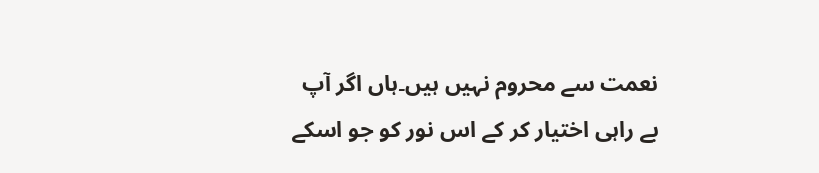نعمت سے محروم نہیں ہیں۔ہاں اگر آپ بے راہی اختیار کر کے اس نور کو جو اسکے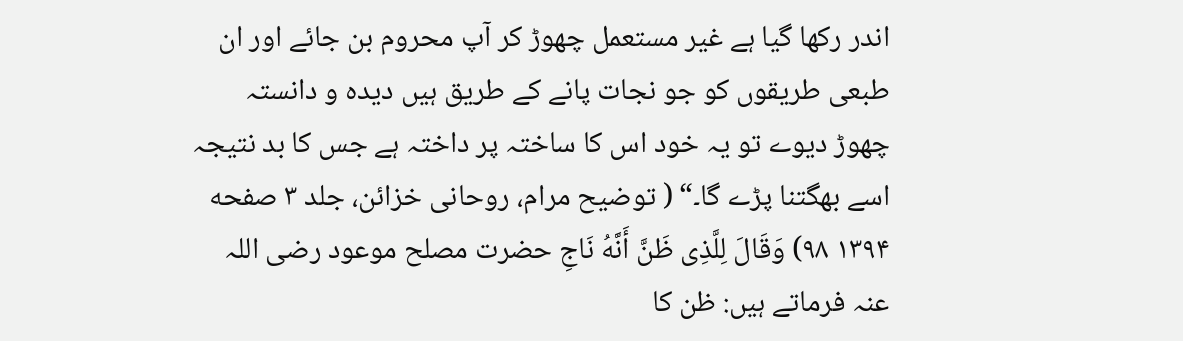اندر رکھا گیا ہے غیر مستعمل چھوڑ کر آپ محروم بن جائے اور ان طبعی طریقوں کو جو نجات پانے کے طریق ہیں دیدہ و دانستہ چھوڑ دیوے تو یہ خود اس کا ساختہ پر داختہ ہے جس کا بد نتیجہ اسے بھگتنا پڑے گا۔“ ( توضیح مرام، روحانی خزائن، جلد ۳ صفحه ۱۳۹۴ ۹۸) وَقَالَ لِلَّذِى ظَنَّ أَنَّهُ نَاجِ حضرت مصلح موعود رضی اللہ عنہ فرماتے ہیں: ظن کا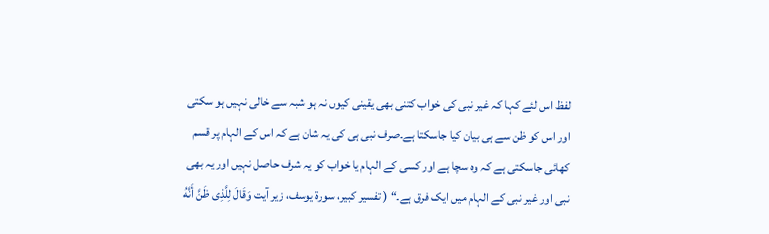لفظ اس لئے کہا کہ غیر نبی کی خواب کتنی بھی یقینی کیوں نہ ہو شبہ سے خالی نہیں ہو سکتی اور اس کو ظن سے ہی بیان کیا جاسکتا ہے۔صرف نبی ہی کی یہ شان ہے کہ اس کے الہام پر قسم کھائی جاسکتی ہے کہ وہ سچا ہے اور کسی کے الہام یا خواب کو یہ شرف حاصل نہیں اور یہ بھی نبی اور غیر نبی کے الہام میں ایک فرق ہے۔“ ( تفسیر کبیر، سورۃ یوسف، زیر آیت وَقَالَ لِلَّذِى ظَنَّ أَنَّهُ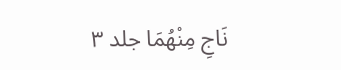نَاجِ مِنْهُمَا جلد ۳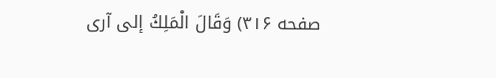صفحه ۳۱۶) وَقَالَ الْمَلِكُ إلى آری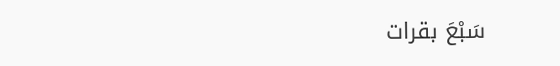سَبْعَ بقرات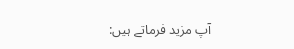آپ مزید فرماتے ہیں: